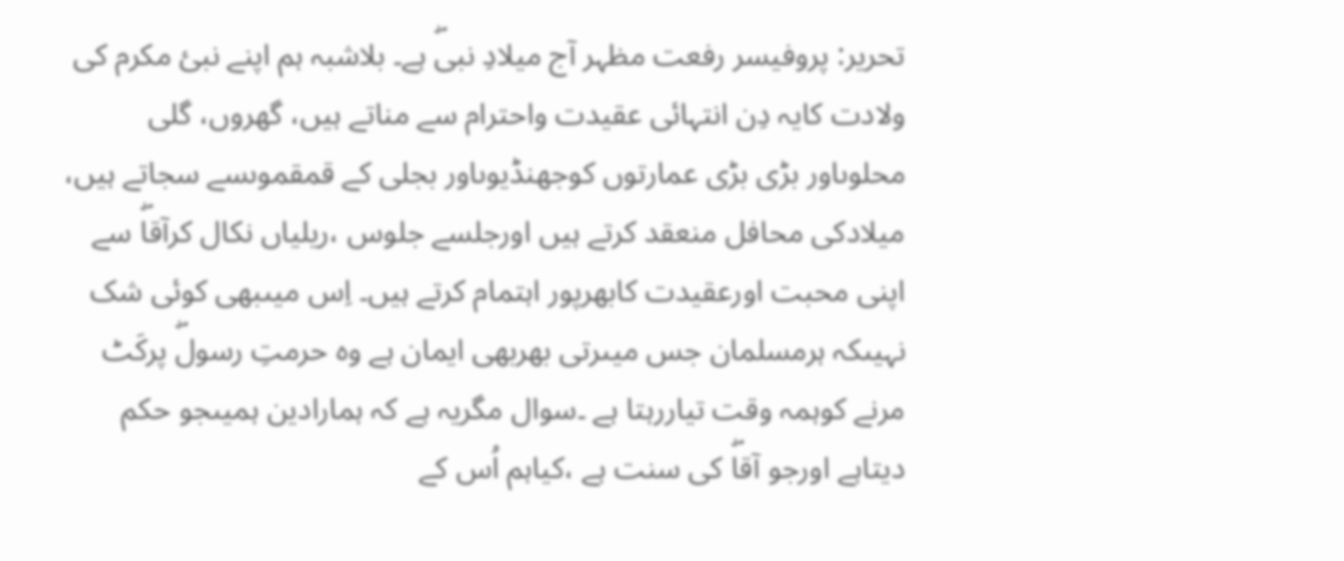تحریر: پروفیسر رفعت مظہر آج میلادِ نبیۖ ہے۔ بلاشبہ ہم اپنے نبیٔ مکرم کی ولادت کایہ دِن انتہائی عقیدت واحترام سے مناتے ہیں، گھروں، گلی محلوںاور بڑی بڑی عمارتوں کوجھنڈیوںاور بجلی کے قمقموںسے سجاتے ہیں، میلادکی محافل منعقد کرتے ہیں اورجلسے جلوس ،ریلیاں نکال کرآقاۖ سے اپنی محبت اورعقیدت کابھرپور اہتمام کرتے ہیں۔ اِس میںبھی کوئی شک نہیںکہ ہرمسلمان جس میںرتی بھربھی ایمان ہے وہ حرمتِ رسولۖ پرکَٹ مرنے کوہمہ وقت تیاررہتا ہے ۔سوال مگریہ ہے کہ ہمارادین ہمیںجو حکم دیتاہے اورجو آقاۖ کی سنت ہے ،کیاہم اُس کے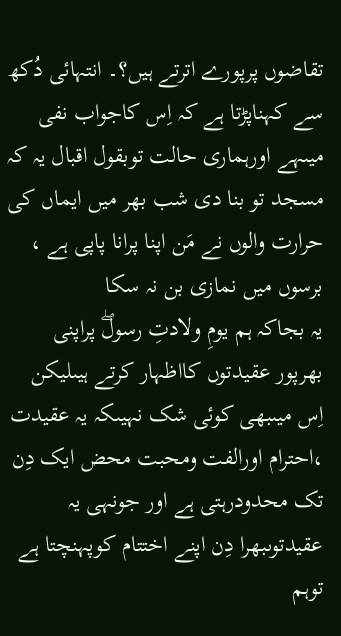تقاضوں پرپورے اترتے ہیں؟۔ انتہائی دُکھ سے کہناپڑتا ہے کہ اِس کاجواب نفی میںہے اورہماری حالت توبقول اقبال یہ کہ
مسجد تو بنا دی شب بھر میں ایماں کی حرارت والوں نے مَن اپنا پرانا پاپی ہے ، برسوں میں نمازی بن نہ سکا
یہ بجاکہ ہم یومِ ولادتِ رسولۖ پراپنی بھرپور عقیدتوں کااظہار کرتے ہیںلیکن اِس میںبھی کوئی شک نہیںکہ یہ عقیدت ،احترام اورالفت ومحبت محض ایک دِن تک محدودرہتی ہے اور جونہی یہ عقیدتوںبھرا دِن اپنے اختتام کوپہنچتا ہے توہم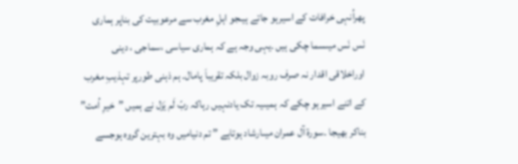پھراُنہی خرافات کے اسیرہو جاتے ہیںجو اہلِ مغرب سے مرعوبیت کی بناپر ہماری نَس نَس میںسما چکی ہیں ۔یہی وجہ ہے کہ ہماری سیاسی ،سماجی ، دینی اوراخلاقی اقدار نہ صرف روبہ زوال بلکہ تقریباَ پامال۔ ہم ذہنی طورپر تہذیبِ مغرب کے اتنے اسیرہو چکے کہ ہمیںیہ تک یادنہیں رہاکہ ربّ لَم یَزل نے ہمیں ”خیرِ اُمت” بناکر بھیجا ۔سورة آل عمران میںارشاد ہوتاہے ” تم دنیامیں وہ بہترین گروہ ہوجسے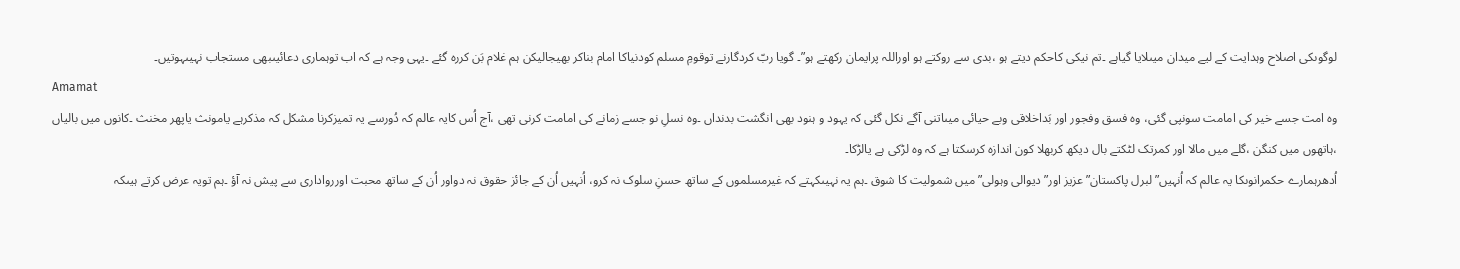لوگوںکی اصلاح وہدایت کے لیے میدان میںلایا گیاہے ۔تم نیکی کاحکم دیتے ہو ،بدی سے روکتے ہو اوراللہ پرایمان رکھتے ہو”۔ گویا ربّ کردگارنے توقومِ مسلم کودنیاکا امام بناکر بھیجالیکن ہم غلام بَن کررہ گئے ۔یہی وجہ ہے کہ اب توہماری دعائیںبھی مستجاب نہیںہوتیں۔
Amamat
وہ امت جسے خیر کی امامت سونپی گئی، وہ فسق وفجور اور بَداخلاقی وبے حیائی میںاتنی آگے نکل گئی کہ یہود و ہنود بھی انگشت بدنداں ۔وہ نسلِ نو جسے زمانے کی امامت کرنی تھی ،آج اُس کایہ عالم کہ دُورسے یہ تمیزکرنا مشکل کہ مذکرہے یامونث یاپھر مخنث ۔کانوں میں بالیاں ،ہاتھوں میں کنگن ،گلے میں مالا اور کمرتک لٹکتے بال دیکھ کربھلا کون اندازہ کرسکتا ہے کہ وہ لڑکی ہے یالڑکا۔
اُدھرہمارے حکمرانوںکا یہ عالم کہ اُنہیں”لبرل پاکستان” عزیز اور” دیوالی وہولی” میں شمولیت کا شوق ۔ہم یہ نہیںکہتے کہ غیرمسلموں کے ساتھ حسنِ سلوک نہ کرو، اُنہیں اُن کے جائز حقوق نہ دواور اُن کے ساتھ محبت اوررواداری سے پیش نہ آؤ ۔ہم تویہ عرض کرتے ہیںکہ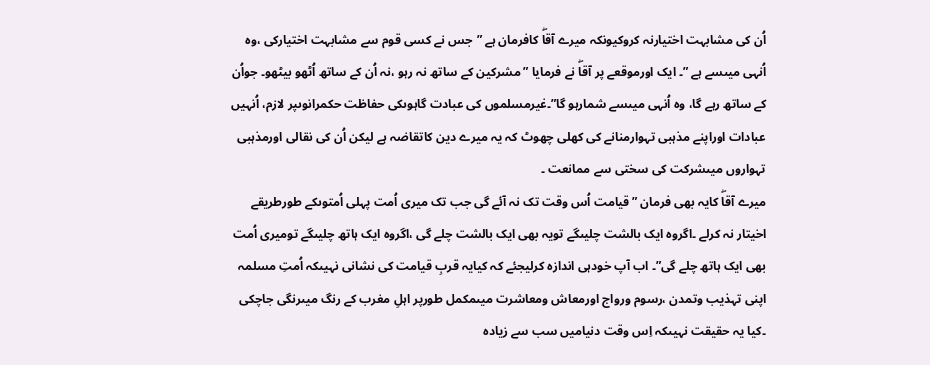اُن کی مشابہت اختیارنہ کروکیونکہ میرے آقاۖ کافرمان ہے ”جس نے کسی قوم سے مشابہت اختیارکی ،وہ اُنہی میںسے ہے ”۔ ایک اورموقعے پر آقاۖ نے فرمایا ”مشرکین کے ساتھ نہ رہو ،نہ اُن کے ساتھ اُٹھو بیٹھو۔ جواُن کے ساتھ رہے گا، وہ اُنہی میںسے شمارہو گا”۔غیرمسلموں کی عبادت گاہوںکی حفاظت حکمرانوںپر لازم، اُنہیں عبادات اوراپنے مذہبی تہوارمنانے کی کھلی چھوٹ کہ یہ میرے دین کاتقاضہ ہے لیکن اُن کی نقالی اورمذہبی تہواروں میںشرکت کی سختی سے ممانعت ۔
میرے آقاۖ کایہ بھی فرمان ”قیامت اُس وقت تک نہ آئے گی جب تک میری اُمت پہلی اُمتوںکے طورطریقے اخیتار نہ کرلے ۔اگروہ ایک بالشت چلیںگے تویہ بھی ایک بالشت چلے گی ،اگروہ ایک ہاتھ چلیںگے تومیری اُمت بھی ایک ہاتھ چلے گی”۔ اب آپ خودہی اندازہ کرلیجئے کہ کیایہ قربِ قیامت کی نشانی نہیںکہ اُمتِ مسلمہ اپنی تہذیب وتمدن ،رسوم ورواج اورمعاش ومعاشرت میںمکمل طورپر اہلِ مغرب کے رنگ میںرنگی جاچکی ۔کیا یہ حقیقت نہیںکہ اِس وقت دنیامیں سب سے زیادہ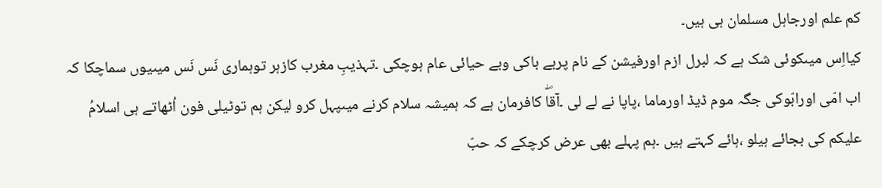کم علم اورجاہل مسلمان ہی ہیں۔
کیااِس میںکوئی شک ہے کہ لبرل ازم اورفیشن کے نام پربے باکی وبے حیائی عام ہوچکی ۔تہذیبِ مغرب کازہر توہماری نَس نَس میںیوں سماچکا کہ اب امّی اورابّوکی جگہ موم ڈیڈ اورماما ،پاپا نے لے لی ۔آقاۖ کافرمان ہے کہ ہمیشہ سلام کرنے میںپہل کرو لیکن ہم توٹیلی فون اُٹھاتے ہی اسلامُ علیکم کی بجائے ہیلو ،ہائے کہتے ہیں ۔ہم پہلے بھی عرض کرچکے کہ حبّ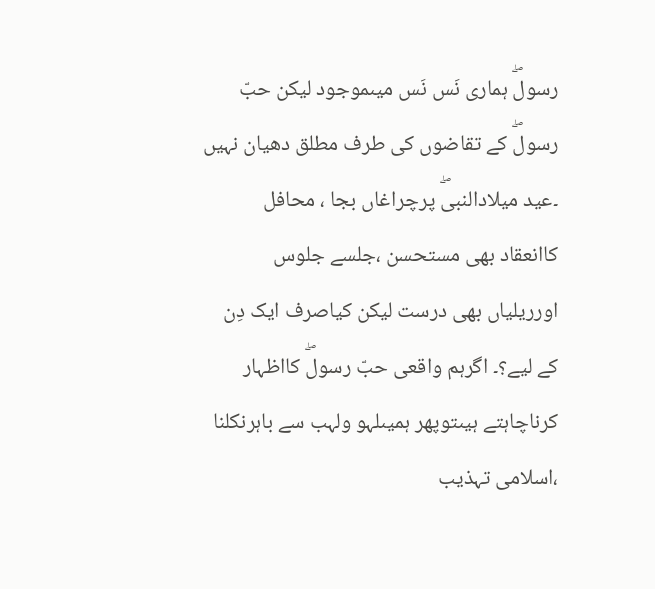رسولۖ ہماری نَس نَس میںموجود لیکن حبّ رسولۖ کے تقاضوں کی طرف مطلق دھیان نہیں ۔عید میلادالنبیۖ پرچراغاں بجا ، محافل کاانعقاد بھی مستحسن ،جلسے جلوس اورریلیاں بھی درست لیکن کیاصرف ایک دِن کے لیے؟۔ اگرہم واقعی حبّ رسولۖ کااظہار کرناچاہتے ہیںتوپھر ہمیںلہو ولہب سے باہرنکلنا ،اسلامی تہذیب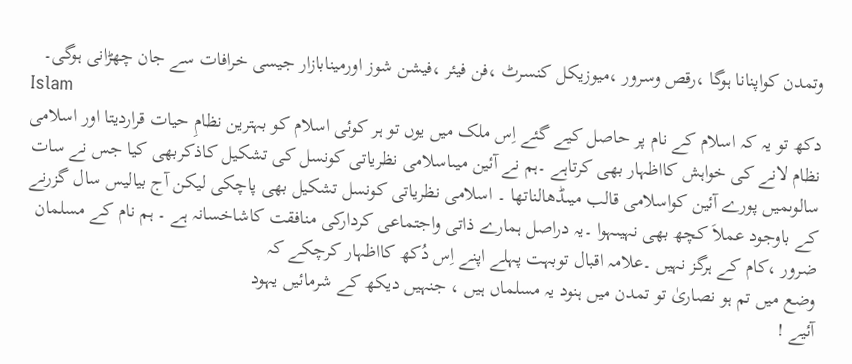وتمدن کواپنانا ہوگا ،رقص وسرور ،میوزیکل کنسرٹ ،فن فیئر ،فیشن شوز اورمینابازار جیسی خرافات سے جان چھڑانی ہوگی۔
Islam
دکھ تو یہ کہ اسلام کے نام پر حاصل کیے گئے اِس ملک میں یوں تو ہر کوئی اسلام کو بہترین نظامِ حیات قراردیتا اور اسلامی نظام لانے کی خواہش کااظہار بھی کرتاہے ۔ہم نے آئین میںاسلامی نظریاتی کونسل کی تشکیل کاذکربھی کیا جس نے سات سالوںمیں پورے آئین کواسلامی قالب میںڈھالناتھا ۔ اسلامی نظریاتی کونسل تشکیل بھی پاچکی لیکن آج بیالیس سال گزرنے کے باوجود عملاَ کچھ بھی نہیںہوا ۔یہ دراصل ہمارے ذاتی واجتماعی کردارکی منافقت کاشاخسانہ ہے ۔ ہم نام کے مسلمان ضرور ،کام کے ہرگز نہیں ۔علامہ اقبال توبہت پہلے اپنے اِس دُکھ کااظہار کرچکے کہ
وضع میں تم ہو نصاریٰ تو تمدن میں ہنود یہ مسلماں ہیں ، جنہیں دیکھ کے شرمائیں یہود
آئیے !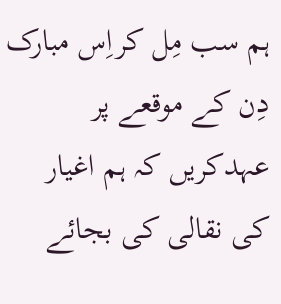ہم سب مِل کراِس مبارک دِن کے موقعے پر عہدکریں کہ ہم اغیار کی نقالی کی بجائے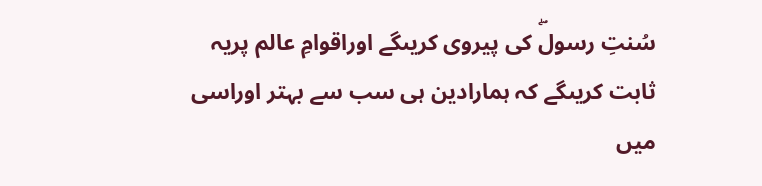سُنتِ رسولۖ کی پیروی کریںگے اوراقوامِ عالم پریہ ثابت کریںگے کہ ہمارادین ہی سب سے بہتر اوراسی میں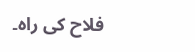فلاح کی راہ۔